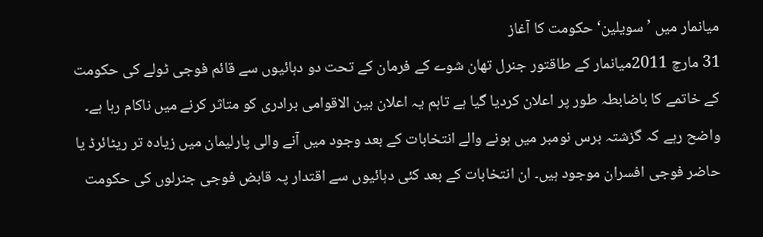میانمار میں ’سویلین‘ حکومت کا آغاز
31 مارچ 2011میانمار کے طاقتور جنرل تھان شوے کے فرمان کے تحت دو دہائیوں سے قائم فوجی ٹولے کی حکومت کے خاتمے کا باضابطہ طور پر اعلان کردیا گیا ہے تاہم یہ اعلان بین الاقوامی برادری کو متاثر کرنے میں ناکام رہا ہے۔
واضح رہے کہ گزشتہ برس نومبر میں ہونے والے انتخابات کے بعد وجود میں آنے والی پارلیمان میں زیادہ تر ریٹائرڈ یا حاضر فوجی افسران موجود ہیں۔ ان انتخابات کے بعد کئی دہائیوں سے اقتدار پہ قابض فوجی جنرلوں کی حکومت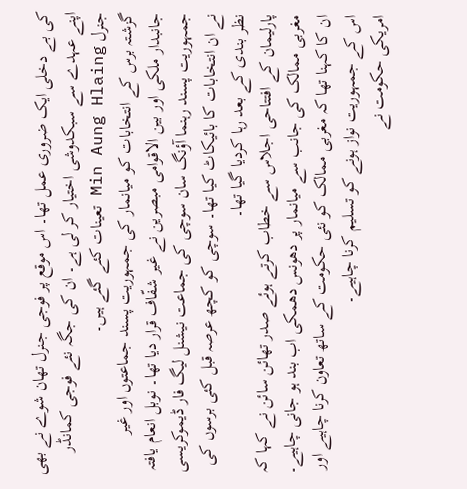کی بے دخلی ایک ضروری عمل تھا۔ اس موقع پر فوجی جنرل تھان شوے نے بھی اپنے عہدے سے سبکدوشی اختیار کر لی ہے۔ ان کی جگہ نئے فوجی کمانڈر جنرل Min Aung Hlaing تعینات کئے گئے ہیں۔
گزشتہ برس کے انتخابات کو میانمار کی جمہوریت پسند جماعتوں اور غیر جانبدار ملکی اور بین الاقوامی مبصرین نے غیر شفّاف قرار دیا تھا۔ نوبل انعام یافتہ جمہوریت پسند رہنما آؤنگ سان سوچی کی جماعت نیشنل لیگ فار ڈیموکریسی نے ان انتخابات کا بائیکاٹ کیا تھا۔ سوچی کو کچھ عرصہ قبل کئی برسوں کی نظر بندی کے بعد رہا کردیا گیا تھا۔
پارلیمان کے افتتاحی اجلاس سے خطاب کرتے ہوئے صدر تھائن سائن نے کہا کہ مغربی ممالک کی جانب سے میانمار پر دھونس دھمکی اب بند ہو جانی چاہیے۔ ان کا کہنا تھا کہ مغربی ممالک کو نئی حکومت کے ساتھ تعاون کرنا چاہیے اور اس کے جمہوریت نواز ہونے کو تسلیم کرنا چاہیے۔
امریکی حکومت نے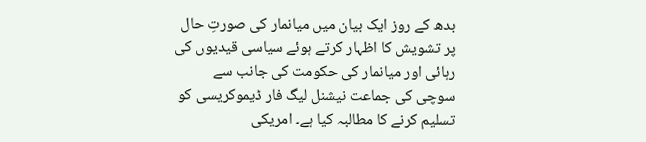بدھ کے روز ایک بیان میں میانمار کی صورتِ حال پر تشویش کا اظہار کرتے ہوئے سیاسی قیدیوں کی رہائی اور میانمار کی حکومت کی جانب سے سوچی کی جماعت نیشنل لیگ فار ڈیموکریسی کو تسلیم کرنے کا مطالبہ کیا ہے۔ امریکی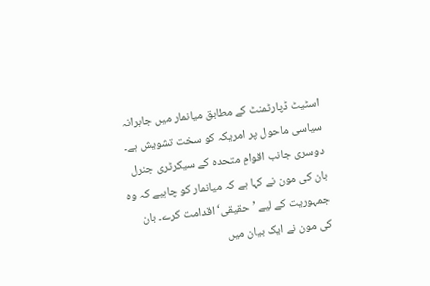اسٹیٹ ڈپارٹمنٹ کے مطابق میانمار میں جابرانہ سیاسی ماحول پر امریکہ کو سخت تشویش ہے۔
دوسری جانب اقوامِ متحدہ کے سیکرٹری جنرل بان کی مون نے کہا ہے کہ میانمار کو چاہیے کہ وہ جمہوریت کے لیے ’حقیقی‘ اقدامت کرے۔ بان کی مون نے ایک بیان میں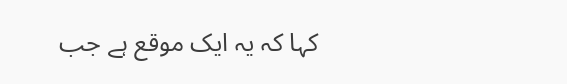کہا کہ یہ ایک موقع ہے جب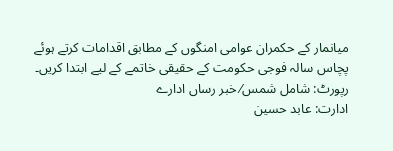میانمار کے حکمران عوامی امنگوں کے مطابق اقدامات کرتے ہوئے پچاس سالہ فوجی حکومت کے حقیقی خاتمے کے لیے ابتدا کریں۔
رپورٹ: شامل شمس⁄ خبر رساں ادارے
ادارت: عابد حسین